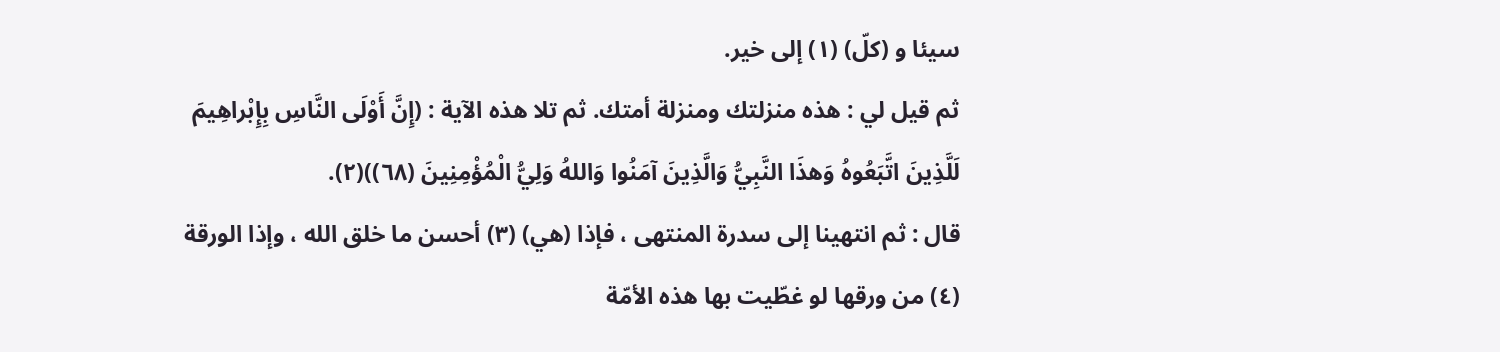سيئا و (كلّ) (١) إلى خير.
ثم قيل لي : هذه منزلتك ومنزلة أمتك. ثم تلا هذه الآية : (إِنَّ أَوْلَى النَّاسِ بِإِبْراهِيمَ لَلَّذِينَ اتَّبَعُوهُ وَهذَا النَّبِيُّ وَالَّذِينَ آمَنُوا وَاللهُ وَلِيُّ الْمُؤْمِنِينَ (٦٨))(٢).
قال : ثم انتهينا إلى سدرة المنتهى ، فإذا (هي) (٣) أحسن ما خلق الله ، وإذا الورقة (٤) من ورقها لو غطّيت بها هذه الأمّة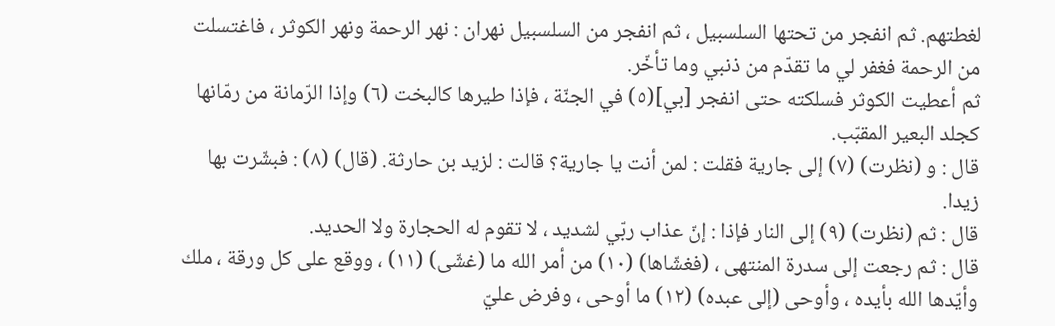لغطتهم. ثم انفجر من تحتها السلسبيل ، ثم انفجر من السلسبيل نهران : نهر الرحمة ونهر الكوثر ، فاغتسلت من الرحمة فغفر لي ما تقدّم من ذنبي وما تأخّر.
ثم أعطيت الكوثر فسلكته حتى انفجر [بي](٥) في الجنّة ، فإذا طيرها كالبخت (٦) وإذا الرّمانة من رمّانها كجلد البعير المقبّب.
قال : و (نظرت) (٧) إلى جارية فقلت : لمن أنت يا جارية؟ قالت : لزيد بن حارثة. (قال) (٨) : فبشّرت بها زيدا.
قال : ثم (نظرت) (٩) إلى النار فإذا : إنّ عذاب ربّي لشديد ، لا تقوم له الحجارة ولا الحديد.
قال : ثم رجعت إلى سدرة المنتهى ، (فغشّاها) (١٠) من أمر الله ما (غشّى) (١١) ، ووقع على كل ورقة ، ملك وأيّدها الله بأيده ، وأوحى (إلى عبده) (١٢) ما أوحى ، وفرض عليّ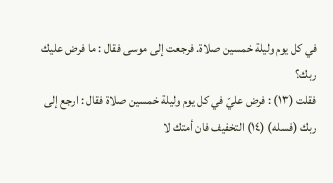في كل يوم وليلة خمسين صلاة. فرجعت إلى موسى فقال : ما فرض عليك ربك؟
فقلت (١٣) : فرض عليّ في كل يوم وليلة خمسين صلاة فقال : ارجع إلى ربك (فسله) (١٤) التخفيف فان أمتك لا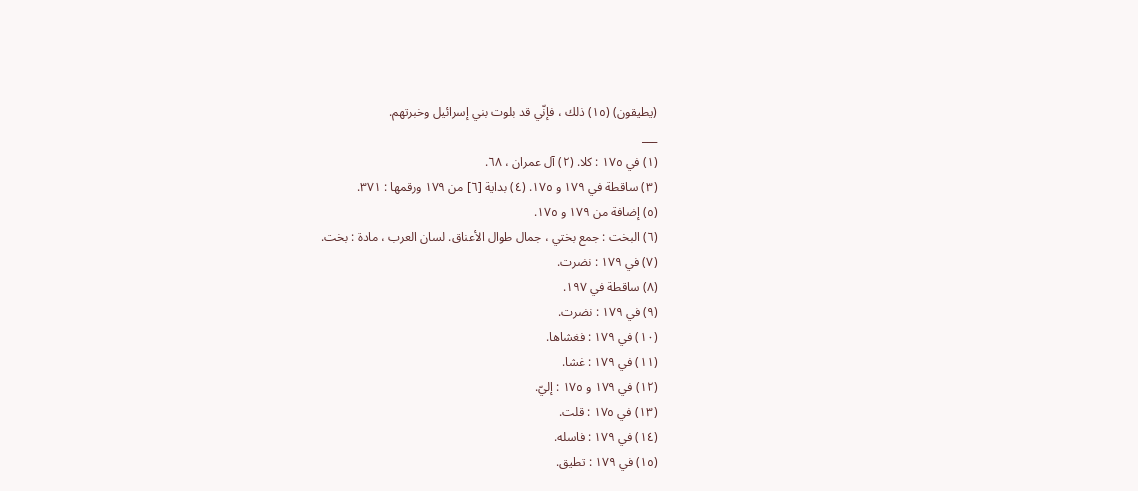(يطيقون) (١٥) ذلك ، فإنّي قد بلوت بني إسرائيل وخبرتهم.
___
(١) في ١٧٥ : كلا. (٢) آل عمران ، ٦٨.
(٣) ساقطة في ١٧٩ و ١٧٥. (٤) بداية [٦] من ١٧٩ ورقمها : ٣٧١.
(٥) إضافة من ١٧٩ و ١٧٥.
(٦) البخت : جمع بختي ، جمال طوال الأعناق. لسان العرب ، مادة : بخت.
(٧) في ١٧٩ : نضرت.
(٨) ساقطة في ١٩٧.
(٩) في ١٧٩ : نضرت.
(١٠) في ١٧٩ : فغشاها.
(١١) في ١٧٩ : غشا.
(١٢) في ١٧٩ و ١٧٥ : إليّ.
(١٣) في ١٧٥ : قلت.
(١٤) في ١٧٩ : فاسله.
(١٥) في ١٧٩ : تطيق.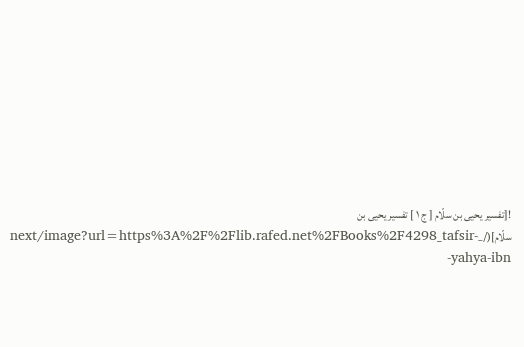![تفسير يحيى بن سلّام [ ج ١ ] تفسير يحيى بن سلّام](/_next/image?url=https%3A%2F%2Flib.rafed.net%2FBooks%2F4298_tafsir-yahya-ibn-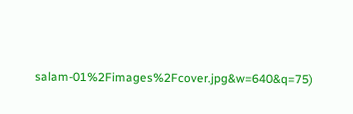salam-01%2Fimages%2Fcover.jpg&w=640&q=75)